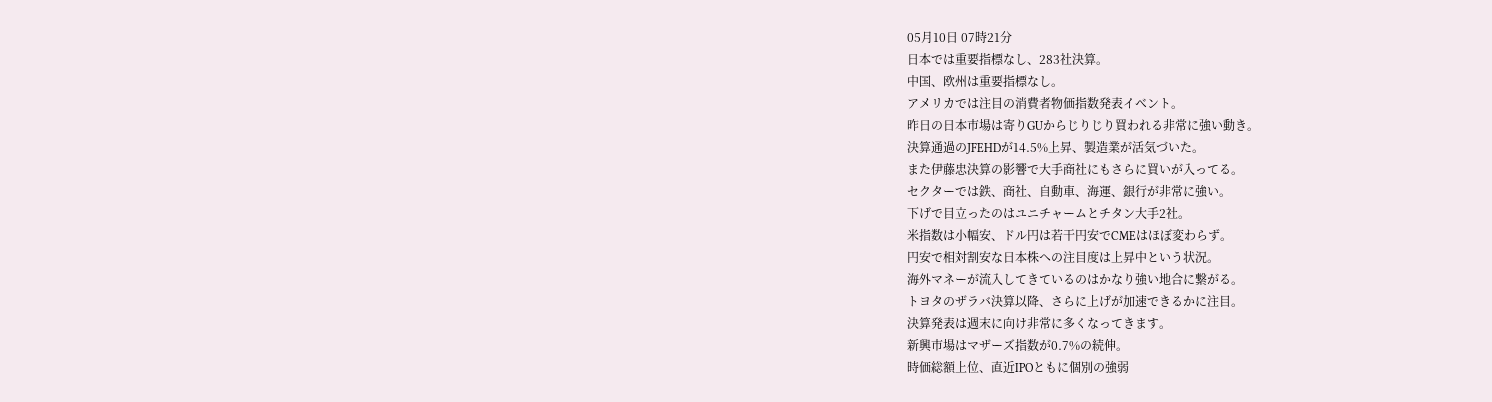05月10日 07時21分
日本では重要指標なし、283社決算。
中国、欧州は重要指標なし。
アメリカでは注目の消費者物価指数発表イベント。
昨日の日本市場は寄りGUからじりじり買われる非常に強い動き。
決算通過のJFEHDが14.5%上昇、製造業が活気づいた。
また伊藤忠決算の影響で大手商社にもさらに買いが入ってる。
セクターでは鉄、商社、自動車、海運、銀行が非常に強い。
下げで目立ったのはユニチャームとチタン大手2社。
米指数は小幅安、ドル円は若干円安でCMEはほぼ変わらず。
円安で相対割安な日本株への注目度は上昇中という状況。
海外マネーが流入してきているのはかなり強い地合に繋がる。
トヨタのザラバ決算以降、さらに上げが加速できるかに注目。
決算発表は週末に向け非常に多くなってきます。
新興市場はマザーズ指数が0.7%の続伸。
時価総額上位、直近IPOともに個別の強弱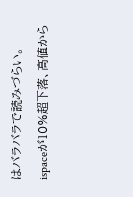はバラバラで読みづらい。
ispaceが10%超下落、高値から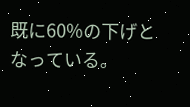既に60%の下げとなっている。